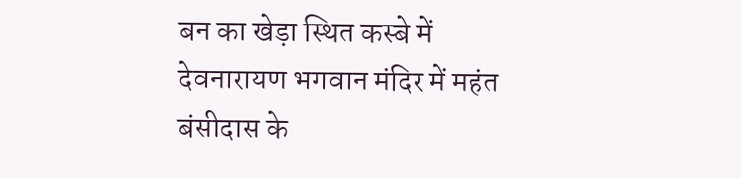बन का खेड़ा स्थित कस्बे में देवनारायण भगवान मंदिर में महंत बंसीदास के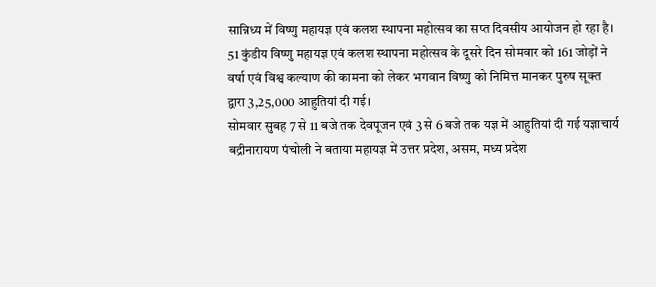सान्निध्य में विष्णु महायज्ञ एवं कलश स्थापना महोत्सव का सप्त दिवसीय आयोजन हो रहा है।
51 कुंडीय विष्णु महायज्ञ एवं कलश स्थापना महोत्सव के दूसरे दिन सोमवार को 161 जोड़ों ने वर्षा एवं विश्व कल्याण की कामना को लेकर भगवान विष्णु को निमित्त मानकर पुरुष सूक्त द्वारा 3,25,000 आहुतियां दी गई।
सोमवार सुबह 7 से 11 बजे तक देवपूजन एवं 3 से 6 बजे तक यज्ञ में आहुतियां दी गई यज्ञाचार्य बद्रीनारायण पंचोली ने बताया महायज्ञ में उत्तर प्रदेश, असम, मध्य प्रदेश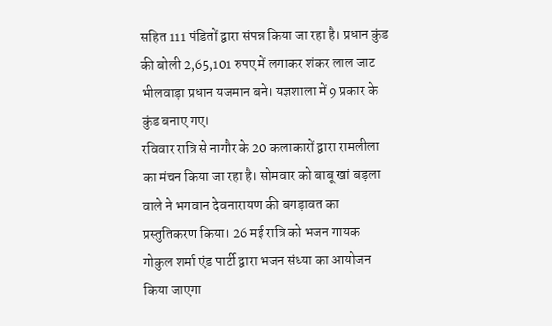सहित 111 पंडितों द्वारा संपन्न किया जा रहा है। प्रधान कुंड की बोली 2,65,101 रुपए में लगाकर शंकर लाल जाट भीलवाड़ा प्रधान यजमान बने। यज्ञशाला में 9 प्रकार के कुंड बनाए गए।
रविवार रात्रि से नागौर के 20 कलाकारों द्वारा रामलीला का मंचन किया जा रहा है। सोमवार को बाबू खां बड़ला वाले ने भगवान देवनारायण की बगड़ावत का प्रस्तुतिकरण किया। 26 मई रात्रि को भजन गायक गोकुल शर्मा एंड पार्टी द्वारा भजन संध्या का आयोजन किया जाएगा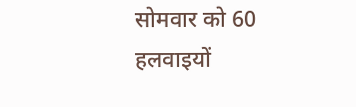सोमवार को 60 हलवाइयों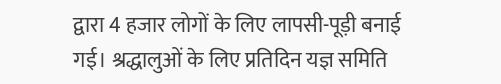द्वारा 4 हजार लोगों के लिए लापसी-पूड़ी बनाई गई। श्रद्धालुओं के लिए प्रतिदिन यज्ञ समिति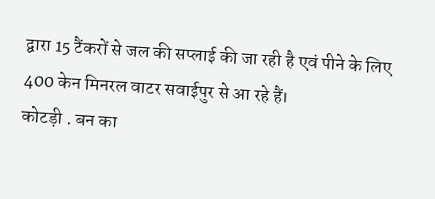द्वारा 15 टैंकरों से जल की सप्लाई की जा रही है एवं पीने के लिए 400 केन मिनरल वाटर सवाईपुर से आ रहे हैं।
कोटड़ी . बन का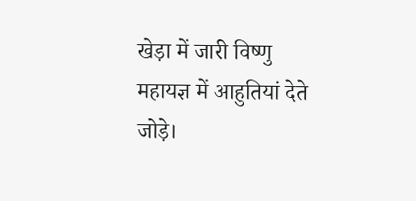खेड़ा में जारी विष्णु महायज्ञ में आहुतियां देते जोड़े।